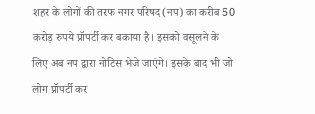शहर के लोगों की तरफ नगर परिषद(नप) का करीब 50 करोड़ रुपये प्रॉपर्टी कर बकाया है। इसको वसूलने के लिए अब नप द्वारा नोटिस भेजे जाएंगे। इसके बाद भी जो लोग प्रॉपर्टी कर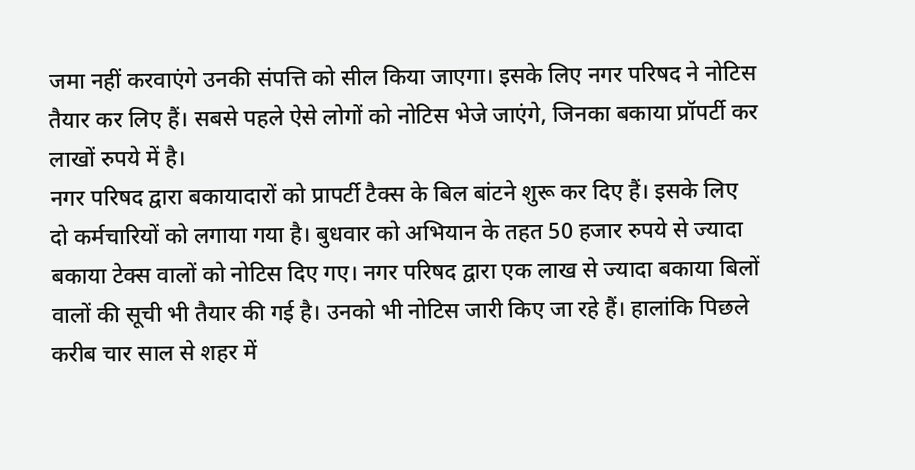जमा नहीं करवाएंगे उनकी संपत्ति को सील किया जाएगा। इसके लिए नगर परिषद ने नोटिस तैयार कर लिए हैं। सबसे पहले ऐसे लोगों को नोटिस भेजे जाएंगे, जिनका बकाया प्रॉपर्टी कर लाखों रुपये में है।
नगर परिषद द्वारा बकायादारों को प्रापर्टी टैक्स के बिल बांटने शुरू कर दिए हैं। इसके लिए दो कर्मचारियों को लगाया गया है। बुधवार को अभियान के तहत 50 हजार रुपये से ज्यादा बकाया टेक्स वालों को नोटिस दिए गए। नगर परिषद द्वारा एक लाख से ज्यादा बकाया बिलों वालों की सूची भी तैयार की गई है। उनको भी नोटिस जारी किए जा रहे हैं। हालांकि पिछले करीब चार साल से शहर में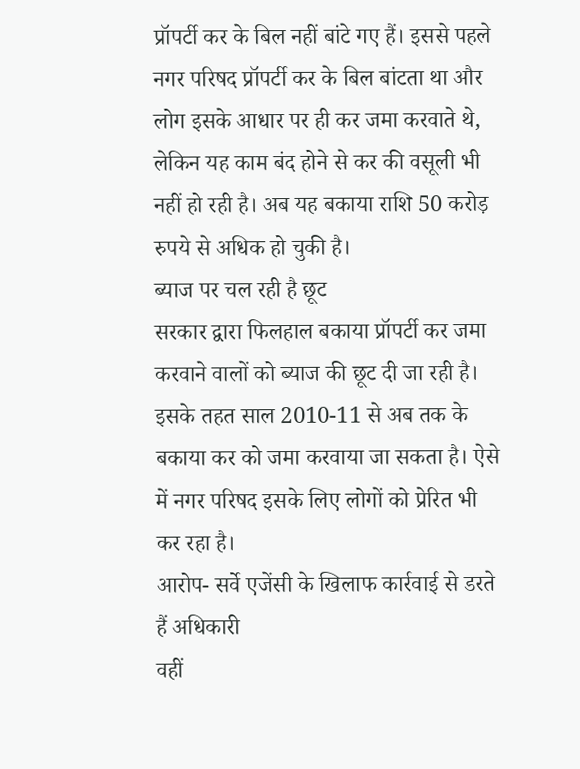प्रॉपर्टी कर के बिल नहीं बांटे गए हैं। इससे पहले नगर परिषद प्रॉपर्टी कर के बिल बांटता था और लोग इसके आधार पर ही कर जमा करवाते थे, लेकिन यह काम बंद होने से कर की वसूली भी नहीं हो रही है। अब यह बकाया राशि 50 करोड़ रुपये से अधिक हो चुकी है।
ब्याज पर चल रही है छूट
सरकार द्वारा फिलहाल बकाया प्रॉपर्टी कर जमा करवाने वालों को ब्याज की छूट दी जा रही है। इसके तहत साल 2010-11 से अब तक के बकाया कर को जमा करवाया जा सकता है। ऐसे में नगर परिषद इसके लिए लोगों को प्रेरित भी कर रहा है।
आरोप- सर्वे एजेंसी के खिलाफ कार्रवाई से डरते हैं अधिकारी
वहीं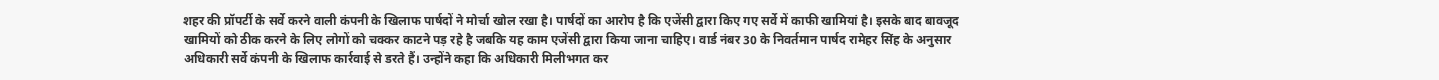शहर की प्रॉपर्टी के सर्वे करने वाली कंपनी के खिलाफ पार्षदों ने मोर्चा खोल रखा है। पार्षदों का आरोप है कि एजेंसी द्वारा किए गए सर्वे में काफी खामियां है। इसके बाद बावजूद खामियों को ठीक करने के लिए लोगों को चक्कर काटने पड़ रहे है जबकि यह काम एजेंसी द्वारा किया जाना चाहिए। वार्ड नंबर 30 के निवर्तमान पार्षद रामेहर सिंह के अनुसार अधिकारी सर्वे कंपनी के खिलाफ कार्रवाई से डरते हैं। उन्होंने कहा कि अधिकारी मिलीभगत कर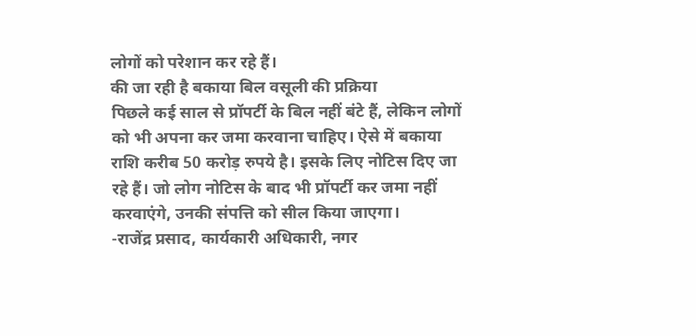लोगों को परेशान कर रहे हैं।
की जा रही है बकाया बिल वसूली की प्रक्रिया
पिछले कई साल से प्रॉपर्टी के बिल नहीं बंटे हैं, लेकिन लोगों को भी अपना कर जमा करवाना चाहिए। ऐसे में बकाया राशि करीब 50 करोड़ रुपये है। इसके लिए नोटिस दिए जा रहे हैं। जो लोग नोटिस के बाद भी प्रॉपर्टी कर जमा नहीं करवाएंगे, उनकी संपत्ति को सील किया जाएगा।
-राजेंद्र प्रसाद, कार्यकारी अधिकारी, नगर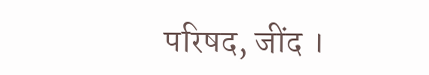परिषद, जींद ।